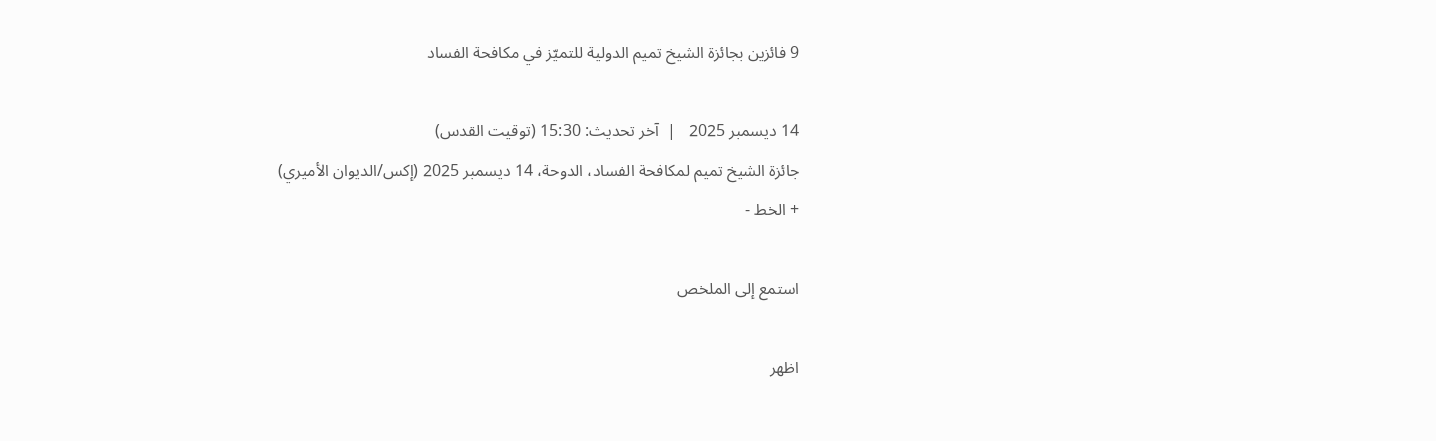9 فائزين بجائزة الشيخ تميم الدولية للتميّز في مكافحة الفساد

14 ديسمبر 2025   |  آخر تحديث: 15:30 (توقيت القدس)
جائزة الشيخ تميم لمكافحة الفساد، الدوحة، 14 ديسمبر 2025 (إكس/الديوان الأميري)
+ الخط -

استمع إلى الملخص

اظهر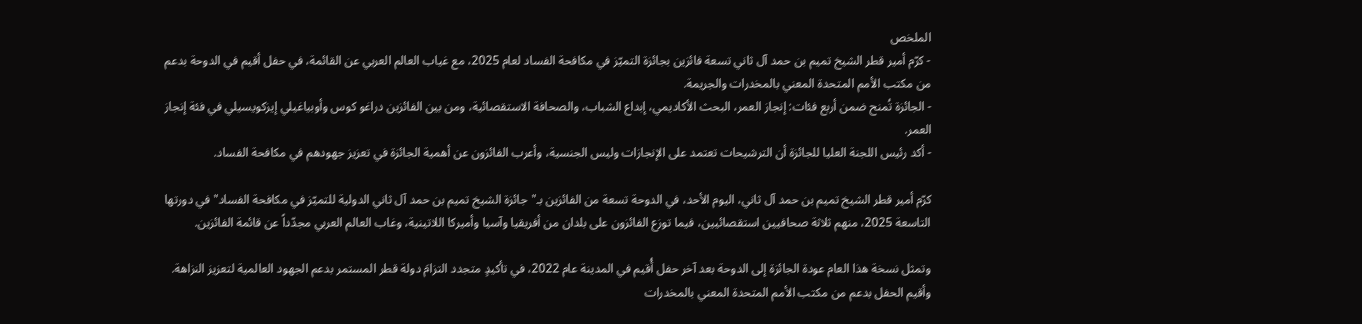الملخص
- كرّم أمير قطر الشيخ تميم بن حمد آل ثاني تسعة فائزين بجائزة التميّز في مكافحة الفساد لعام 2025، مع غياب العالم العربي عن القائمة، في حفل أقيم في الدوحة بدعم من مكتب الأمم المتحدة المعني بالمخدرات والجريمة.
- الجائزة تُمنح ضمن أربع فئات: إنجاز العمر، البحث الأكاديمي، إبداع الشباب، والصحافة الاستقصائية، ومن بين الفائزين دراغو كوس وأوبياغيلي إيزكويسيلي في فئة إنجاز العمر.
- أكد رئيس اللجنة العليا للجائزة أن الترشيحات تعتمد على الإنجازات وليس الجنسية، وأعرب الفائزون عن أهمية الجائزة في تعزيز جهودهم في مكافحة الفساد.

كرّم أمير قطر الشيخ تميم بن حمد آل ثاني، اليوم الأحد، في الدوحة تسعة من الفائزين بـ"جائزة الشيخ تميم بن حمد آل ثاني الدولية للتميّز في مكافحة الفساد" في دورتها التاسعة 2025، منهم ثلاثة صحافيين استقصائيين، فيما توزع الفائزون على بلدان من أفريقيا وآسيا وأميركا اللاتينية، وغاب العالم العربي مجدّداً عن قائمة الفائزين.

وتمثل نسخة هذا العام عودة الجائزة إلى الدوحة بعد آخر حفل أُقيم في المدينة عام 2022، في تأكيدٍ متجدد التزامَ دولة قطر المستمر بدعم الجهود العالمية لتعزيز النزاهة. وأقيم الحفل بدعم من مكتب الأمم المتحدة المعني بالمخدرات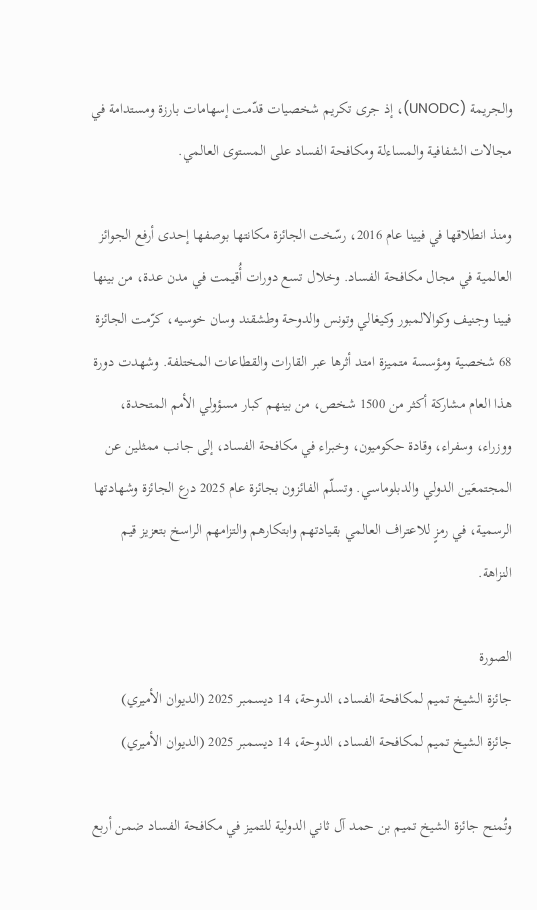والجريمة (UNODC)، إذ جرى تكريم شخصيات قدّمت إسهامات بارزة ومستدامة في مجالات الشفافية والمساءلة ومكافحة الفساد على المستوى العالمي.

ومنذ انطلاقها في فيينا عام 2016، رسّخت الجائزة مكانتها بوصفها إحدى أرفع الجوائز العالمية في مجال مكافحة الفساد. وخلال تسع دورات أُقيمت في مدن عدة، من بينها فيينا وجنيف وكوالالمبور وكيغالي وتونس والدوحة وطشقند وسان خوسيه، كرّمت الجائزة 68 شخصية ومؤسسة متميزة امتد أثرها عبر القارات والقطاعات المختلفة. وشهدت دورة هذا العام مشاركة أكثر من 1500 شخص، من بينهم كبار مسؤولي الأمم المتحدة، ووزراء، وسفراء، وقادة حكوميون، وخبراء في مكافحة الفساد، إلى جانب ممثلين عن المجتمعَين الدولي والدبلوماسي. وتسلّم الفائزون بجائزة عام 2025 درع الجائزة وشهادتها الرسمية، في رمزٍ للاعتراف العالمي بقيادتهم وابتكارهم والتزامهم الراسخ بتعزيز قيم النزاهة.

الصورة
جائزة الشيخ تميم لمكافحة الفساد، الدوحة، 14 ديسمبر 2025 (الديوان الأميري)
جائزة الشيخ تميم لمكافحة الفساد، الدوحة، 14 ديسمبر 2025 (الديوان الأميري)

وتُمنح جائزة الشيخ تميم بن حمد آل ثاني الدولية للتميز في مكافحة الفساد ضمن أربع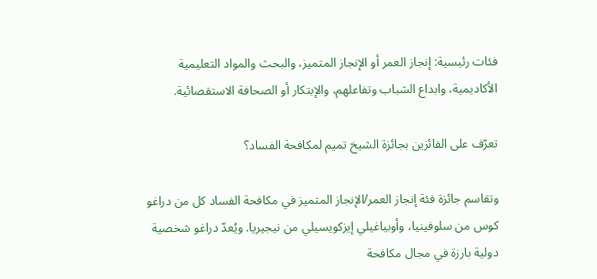فئات رئيسية: إنجاز العمر أو الإنجاز المتميز، والبحث والمواد التعليمية الأكاديمية، وابداع الشباب وتفاعلهم، والإبتكار أو الصحافة الاستقصائية.

تعرّف على الفائزين بجائزة الشيخ تميم لمكافحة الفساد؟

وتقاسم جائزة فئة إنجاز العمر/الإنجاز المتميز في مكافحة الفساد كل من دراغو كوس من سلوفينيا، وأوبياغيلي إيزكويسيلي من نيجيريا. ويُعدّ دراغو شخصية دولية بارزة في مجال مكافحة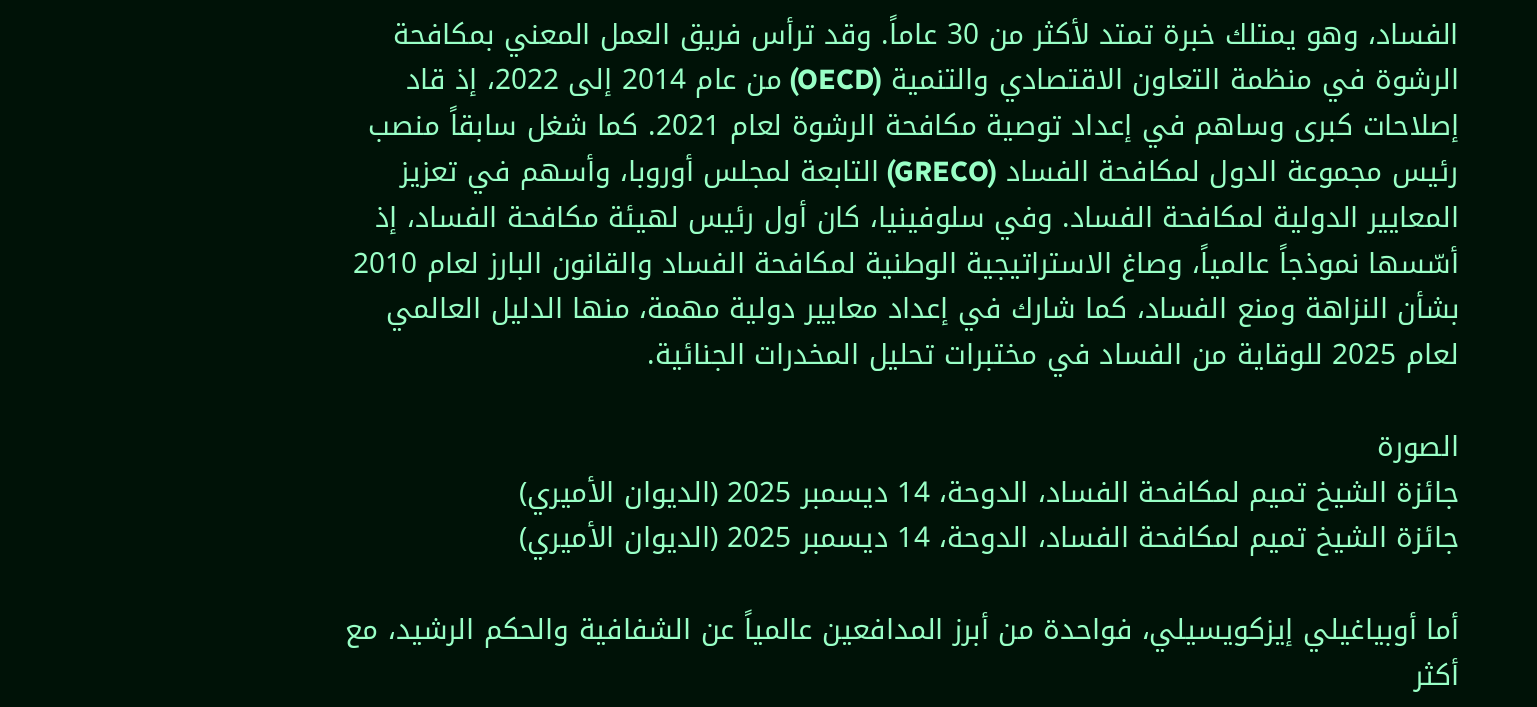الفساد، وهو يمتلك خبرة تمتد لأكثر من 30 عاماً. وقد ترأس فريق العمل المعني بمكافحة الرشوة في منظمة التعاون الاقتصادي والتنمية (OECD) من عام 2014 إلى 2022، إذ قاد إصلاحات كبرى وساهم في إعداد توصية مكافحة الرشوة لعام 2021. كما شغل سابقاً منصب رئيس مجموعة الدول لمكافحة الفساد (GRECO) التابعة لمجلس أوروبا، وأسهم في تعزيز المعايير الدولية لمكافحة الفساد. وفي سلوفينيا، كان أول رئيس لهيئة مكافحة الفساد، إذ أسّسها نموذجاً عالمياً، وصاغ الاستراتيجية الوطنية لمكافحة الفساد والقانون البارز لعام 2010 بشأن النزاهة ومنع الفساد، كما شارك في إعداد معايير دولية مهمة، منها الدليل العالمي لعام 2025 للوقاية من الفساد في مختبرات تحليل المخدرات الجنائية.

الصورة
جائزة الشيخ تميم لمكافحة الفساد، الدوحة، 14 ديسمبر 2025 (الديوان الأميري)
جائزة الشيخ تميم لمكافحة الفساد، الدوحة، 14 ديسمبر 2025 (الديوان الأميري)

أما أوبياغيلي إيزكويسيلي، فواحدة من أبرز المدافعين عالمياً عن الشفافية والحكم الرشيد، مع أكثر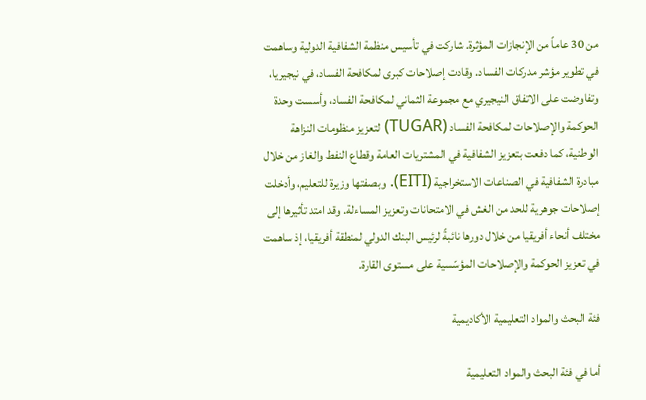من 30 عاماً من الإنجازات المؤثرة. شاركت في تأسيس منظمة الشفافية الدولية وساهمت في تطوير مؤشر مدركات الفساد. وقادت إصلاحات كبرى لمكافحة الفساد، في نيجيريا، وتفاوضت على الاتفاق النيجيري مع مجموعة الثماني لمكافحة الفساد، وأسست وحدة الحوكمة والإصلاحات لمكافحة الفساد (TUGAR) لتعزيز منظومات النزاهة الوطنية، كما دفعت بتعزيز الشفافية في المشتريات العامة وقطاع النفط والغاز من خلال مبادرة الشفافية في الصناعات الاستخراجية (EITI). وبصفتها وزيرة للتعليم، وأدخلت إصلاحات جوهرية للحد من الغش في الامتحانات وتعزيز المساءلة. وقد امتد تأثيرها إلى مختلف أنحاء أفريقيا من خلال دورها نائبةً لرئيس البنك الدولي لمنطقة أفريقيا، إذ ساهمت في تعزيز الحوكمة والإصلاحات المؤسّسية على مستوى القارة.

فئة البحث والمواد التعليمية الأكاديمية

أما في فئة البحث والمواد التعليمية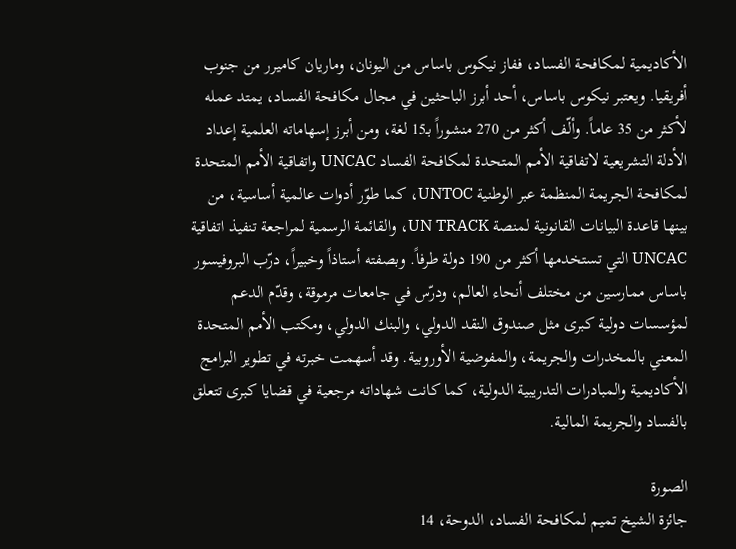الأكاديمية لمكافحة الفساد، ففاز نيكوس باساس من اليونان، وماريان كاميرر من جنوب أفريقيا. ويعتبر نيكوس باساس، أحد أبرز الباحثين في مجال مكافحة الفساد، يمتد عمله لأكثر من 35 عاماً. وألّف أكثر من 270 منشوراً بـ15 لغة، ومن أبرز إسهاماته العلمية إعداد الأدلة التشريعية لاتفاقية الأمم المتحدة لمكافحة الفساد UNCAC واتفاقية الأمم المتحدة لمكافحة الجريمة المنظمة عبر الوطنية UNTOC، كما طوّر أدوات عالمية أساسية، من بينها قاعدة البيانات القانونية لمنصة UN TRACK، والقائمة الرسمية لمراجعة تنفيذ اتفاقية UNCAC التي تستخدمها أكثر من 190 دولة طرفاً. وبصفته أستاذاً وخبيراً، درّب البروفيسور باساس ممارسين من مختلف أنحاء العالم، ودرّس في جامعات مرموقة، وقدّم الدعم لمؤسسات دولية كبرى مثل صندوق النقد الدولي، والبنك الدولي، ومكتب الأمم المتحدة المعني بالمخدرات والجريمة، والمفوضية الأوروبية. وقد أسهمت خبرته في تطوير البرامج الأكاديمية والمبادرات التدريبية الدولية، كما كانت شهاداته مرجعية في قضايا كبرى تتعلق بالفساد والجريمة المالية.

الصورة
جائزة الشيخ تميم لمكافحة الفساد، الدوحة، 14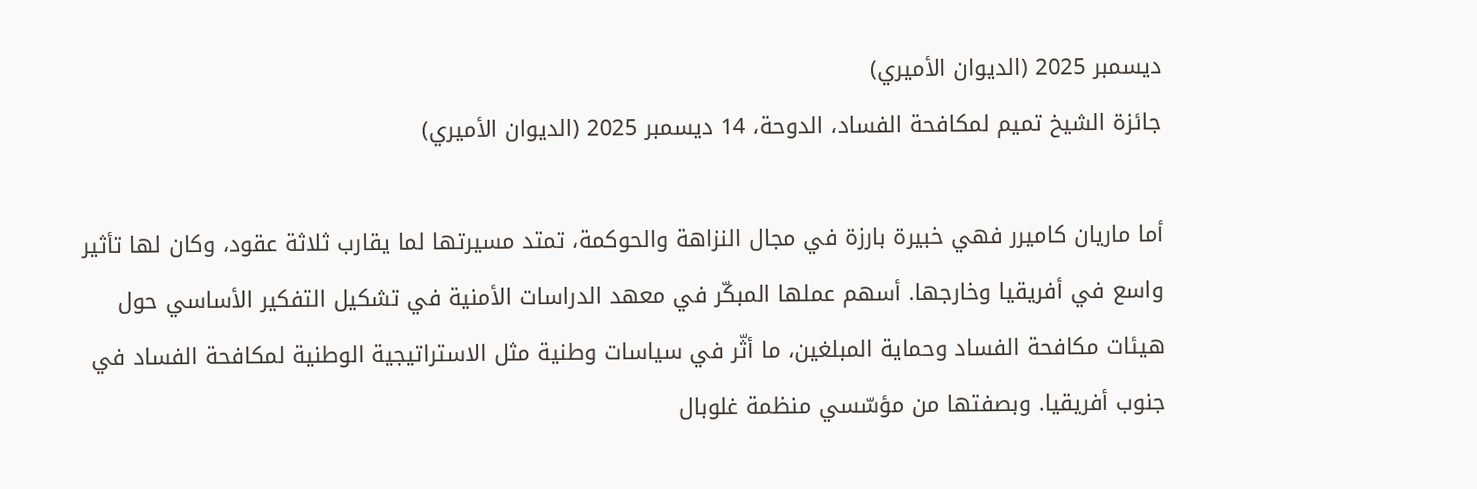ديسمبر 2025 (الديوان الأميري)
جائزة الشيخ تميم لمكافحة الفساد، الدوحة، 14 ديسمبر 2025 (الديوان الأميري)

أما ماريان كاميرر فهي خبيرة بارزة في مجال النزاهة والحوكمة، تمتد مسيرتها لما يقارب ثلاثة عقود، وكان لها تأثير واسع في أفريقيا وخارجها. أسهم عملها المبكّر في معهد الدراسات الأمنية في تشكيل التفكير الأساسي حول هيئات مكافحة الفساد وحماية المبلغين، ما أثّر في سياسات وطنية مثل الاستراتيجية الوطنية لمكافحة الفساد في جنوب أفريقيا. وبصفتها من مؤسّسي منظمة غلوبال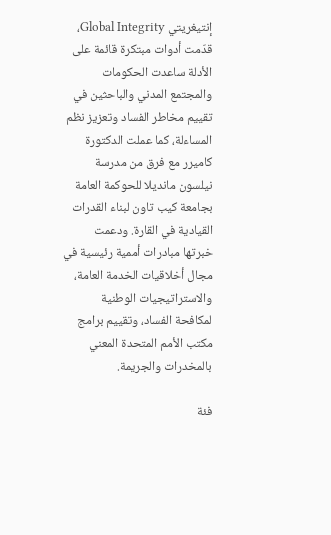إنتيغريتي Global Integrity، قدّمت أدوات مبتكرة قائمة على الأدلة ساعدت الحكومات والمجتمع المدني والباحثين في تقييم مخاطر الفساد وتعزيز نظم المساءلة، كما عملت الدكتورة كاميرر مع فرق من مدرسة نيلسون مانديلا للحوكمة العامة بجامعة كيب تاون لبناء القدرات القيادية في القارة. ودعمت خبرتها مبادرات أممية رئيسية في مجال أخلاقيات الخدمة العامة، والاستراتيجيات الوطنية لمكافحة الفساد، وتقييم برامج مكتب الأمم المتحدة المعني بالمخدرات والجريمة.

فئة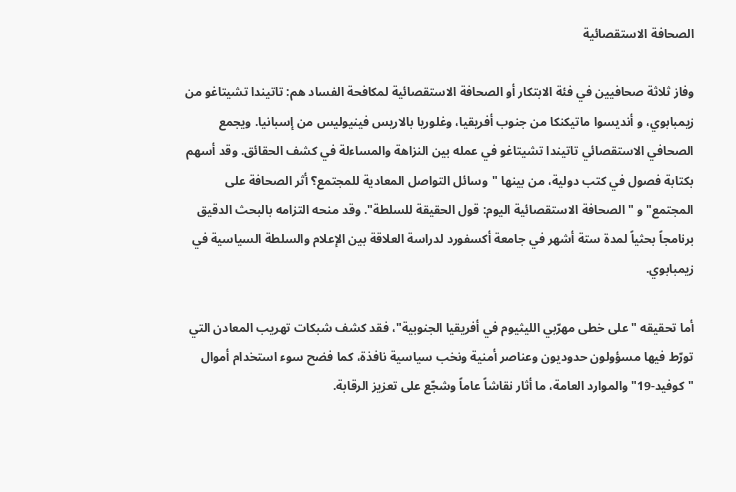الصحافة الاستقصائية

وفاز ثلاثة صحافيين في فئة الابتكار أو الصحافة الاستقصائية لمكافحة الفساد هم: تاتيندا تشيتاغو من زيمبابوي، و أنديسوا ماتيكنكا من جنوب أفريقيا، وغلوريا بالاريس فينيوليس من إسبانيا. ويجمع الصحافي الاستقصائي تاتيندا تشيتاغو في عمله بين النزاهة والمساءلة في كشف الحقائق. وقد أسهم بكتابة فصول في كتب دولية، من بينها "وسائل التواصل المعادية للمجتمع؟ أثر الصحافة على المجتمع" و "الصحافة الاستقصائية اليوم: قول الحقيقة للسلطة". وقد منحه التزامه بالبحث الدقيق برنامجاً بحثياً لمدة ستة أشهر في جامعة أكسفورد لدراسة العلاقة بين الإعلام والسلطة السياسية في زيمبابوي.

أما تحقيقه "على خطى مهرّبي الليثيوم في أفريقيا الجنوبية"، فقد كشف شبكات تهريب المعادن التي تورّط فيها مسؤولون حدوديون وعناصر أمنية ونخب سياسية نافذة، كما فضح سوء استخدام أموال "كوفيد-19" والموارد العامة، ما أثار نقاشاً عاماً وشجّع على تعزيز الرقابة.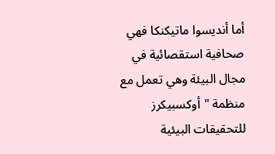أما أنديسوا ماتيكنكا فهي صحافية استقصائية في مجال البيئة وهي تعمل مع منظمة "أوكسبيكرز للتحقيقات البيئية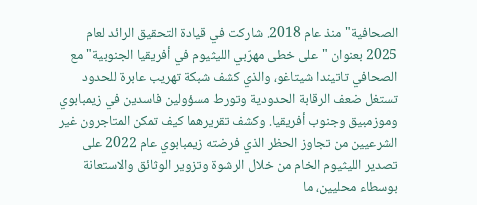الصحافية" منذ عام 2018. شاركت في قيادة التحقيق الرائد لعام 2025 بعنوان "على خطى مهرّبي الليثيوم في أفريقيا الجنوبية" مع الصحافي تاتيندا شيتاغو، والذي كشف شبكة تهريب عابرة للحدود تستغل ضعف الرقابة الحدودية وتورط مسؤولين فاسدين في زيمبابوي وموزمبيق وجنوب أفريقيا. وكشف تقريرهما كيف تمكن المتاجرون غير الشرعيين من تجاوز الحظر الذي فرضته زيمبابوي عام 2022 على تصدير الليثيوم الخام من خلال الرشوة وتزوير الوثائق والاستعانة بوسطاء محليين، ما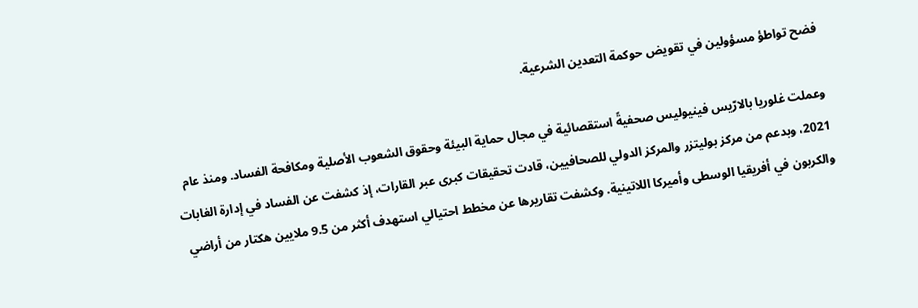فضح تواطؤ مسؤولين في تقويض حوكمة التعدين الشرعية.

وعملت غلوريا بالارّيس فينيوليس صحفيةً استقصائية في مجال حماية البيئة وحقوق الشعوب الأصلية ومكافحة الفساد. ومنذ عام 2021، وبدعم من مركز بوليتزر والمركز الدولي للصحافيين، قادت تحقيقات كبرى عبر القارات، إذ كشفت عن الفساد في إدارة الغابات والكربون في أفريقيا الوسطى وأميركا اللاتينية. وكشفت تقاريرها عن مخطط احتيالي استهدف أكثر من 9.5 ملايين هكتار من أراضي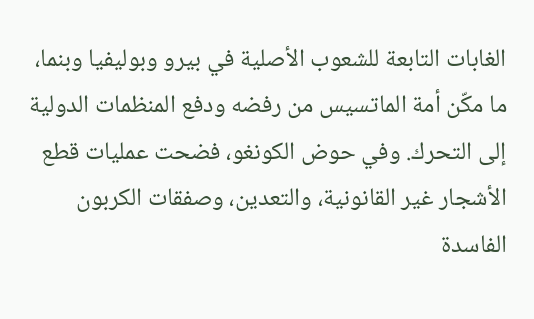الغابات التابعة للشعوب الأصلية في بيرو وبوليفيا وبنما، ما مكّن أمة الماتسيس من رفضه ودفع المنظمات الدولية إلى التحرك. وفي حوض الكونغو، فضحت عمليات قطع الأشجار غير القانونية، والتعدين، وصفقات الكربون الفاسدة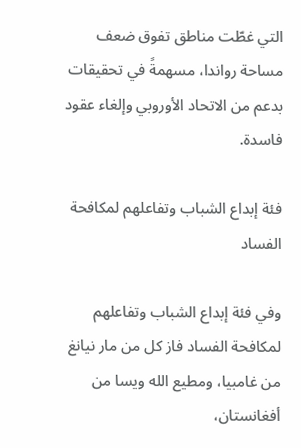التي غطّت مناطق تفوق ضعف مساحة رواندا، مسهمةً في تحقيقات بدعم من الاتحاد الأوروبي وإلغاء عقود فاسدة.

فئة إبداع الشباب وتفاعلهم لمكافحة الفساد

وفي فئة إبداع الشباب وتفاعلهم لمكافحة الفساد فاز كل من مار نيانغ من غامبيا، ومطيع الله ويسا من أفغانستان،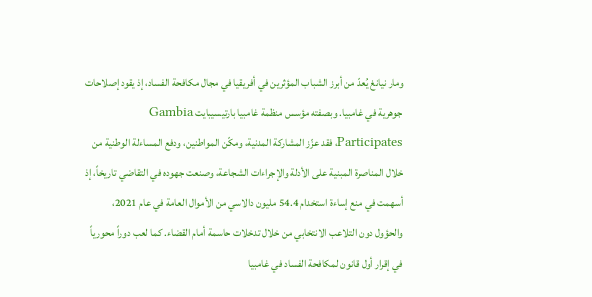ومار نيانغ يُعدّ من أبرز الشباب المؤثرين في أفريقيا في مجال مكافحة الفساد، إذ يقود إصلاحات جوهرية في غامبيا. وبصفته مؤسس منظمة غامبيا بارتيسيبايت Gambia Participates، فقد عزّز المشاركة المدنية، ومكّن المواطنين، ودفع المساءلة الوطنية من خلال المناصرة المبنية على الأدلة والإجراءات الشجاعة، وصنعت جهوده في التقاضي تاريخاً، إذ أسهمت في منع إساءة استخدام 54.4 مليون دالاسي من الأموال العامة في عام 2021، والحؤول دون التلاعب الانتخابي من خلال تدخلات حاسمة أمام القضاء. كما لعب دوراً محورياً في إقرار أول قانون لمكافحة الفساد في غامبيا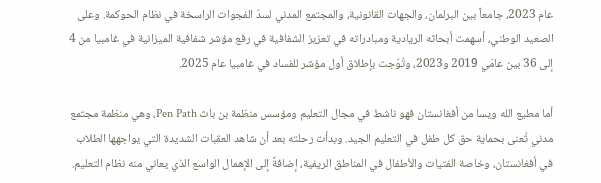عام 2023، جامعاً بين البرلمان، والجهات القانونية، والمجتمع المدني لسدّ الفجوات الراسخة في نظام الحوكمة. وعلى الصعيد الوطني، أسهمت أبحاثه الريادية ومبادراته في تعزيز الشفافية في رفع مؤشر شفافية الميزانية في غامبيا من 4 إلى 36 بين عامَي 2019 و2023، وتُوّجت بإطلاق أول مؤشر للفساد في غامبيا عام 2025.

أما مطيع الله ويسا من أفغانستان فهو ناشط في مجال التعليم ومؤسس منظمة بن باث Pen Path، وهي منظمة مجتمع مدني تُعنى بحماية حق كل طفل في التعليم الجيد. وبدأت رحلته بعد أن شاهد العقبات الشديدة التي يواجهها الطلاب في أفغانستان، وخاصة الفتيات والأطفال في المناطق الريفية، إضافةً إلى الإهمال الواسع الذي يعاني منه نظام التعليم.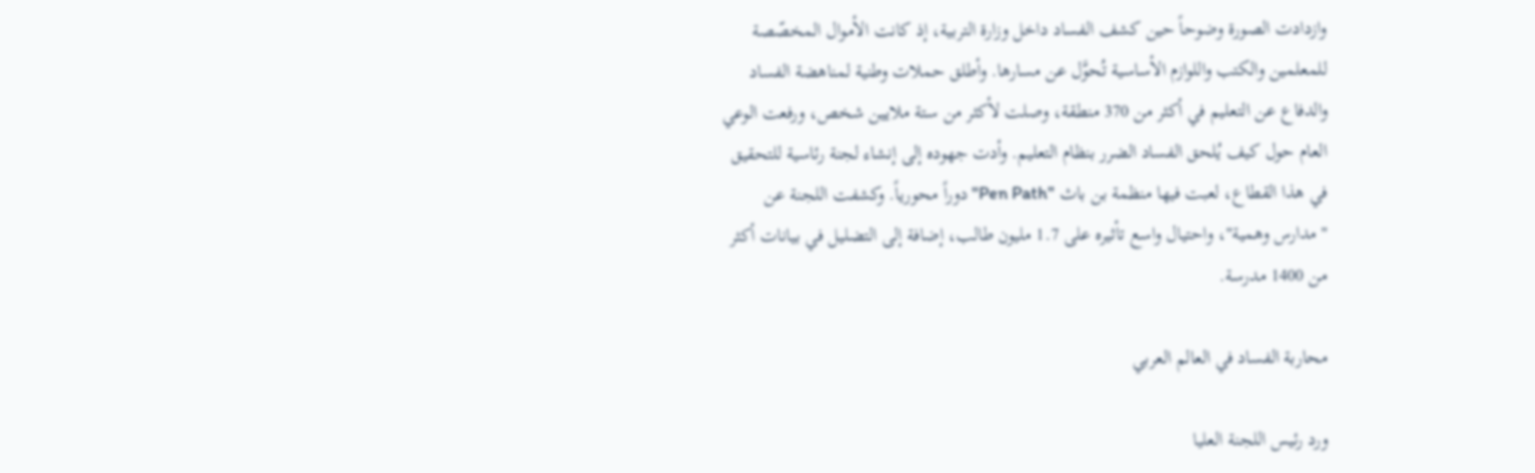وازدادت الصورة وضوحاً حين كشف الفساد داخل وزارة التربية، إذ كانت الأموال المخصّصة للمعلمين والكتب واللوازم الأساسية تُحوَّل عن مسارها. وأطلق حملات وطنية لمناهضة الفساد والدفاع عن التعليم في أكثر من 370 منطقة، وصلت لأكثر من ستة ملايين شخص، ورفعت الوعي العام حول كيف يُلحق الفساد الضرر بنظام التعليم. وأدت جهوده إلى إنشاء لجنة رئاسية للتحقيق في هذا القطاع، لعبت فيها منظمة بن باث "Pen Path" دوراً محورياً. وكشفت اللجنة عن "مدارس وهمية"، واحتيال واسع تأثيره على 1.7 مليون طالب، إضافة إلى التضليل في بيانات أكثر من 1400 مدرسة.

محاربة الفساد في العالم العربي

ورد رئيس اللجنة العليا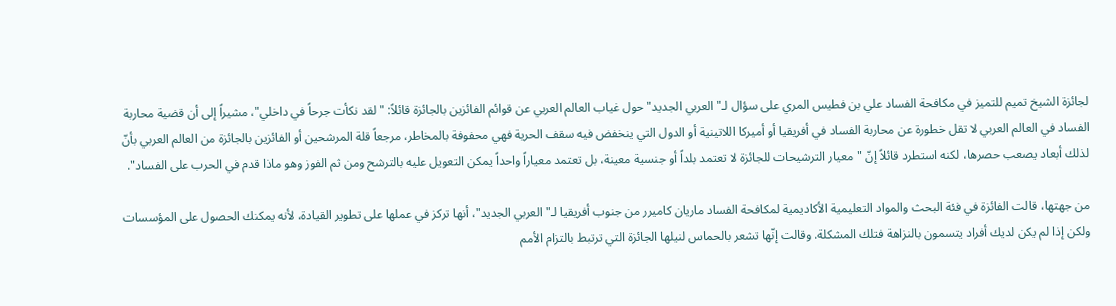لجائزة الشيخ تميم للتميز في مكافحة الفساد علي بن فطيس المري على سؤال لـ"العربي الجديد" حول غياب العالم العربي عن قوائم الفائزين بالجائزة قائلاً: "لقد نكأت جرحاً في داخلي"، مشيراً إلى أن قضية محاربة الفساد في العالم العربي لا تقل خطورة عن محاربة الفساد في أفريقيا أو أميركا اللاتينية أو الدول التي ينخفض فيه سقف الحرية فهي محفوفة بالمخاطر، مرجعاً قلة المرشحين أو الفائزين بالجائزة من العالم العربي بأنّ لذلك أبعاد يصعب حصرها، لكنه استطرد قائلاً إنّ "معيار الترشيحات للجائزة لا تعتمد بلداً أو جنسية معينة، بل تعتمد معياراً واحداً يمكن التعويل عليه بالترشح ومن ثم الفوز وهو ماذا قدم في الحرب على الفساد".

من جهتها، قالت الفائزة في فئة البحث والمواد التعليمية الأكاديمية لمكافحة الفساد ماريان كاميرر من جنوب أفريقيا لـ"العربي الجديد"، أنها تركز في عملها على تطوير القيادة، لأنه يمكنك الحصول على المؤسسات ولكن إذا لم يكن لديك أفراد يتسمون بالنزاهة فتلك المشكلة. وقالت إنّها تشعر بالحماس لنيلها الجائزة التي ترتبط بالتزام الأمم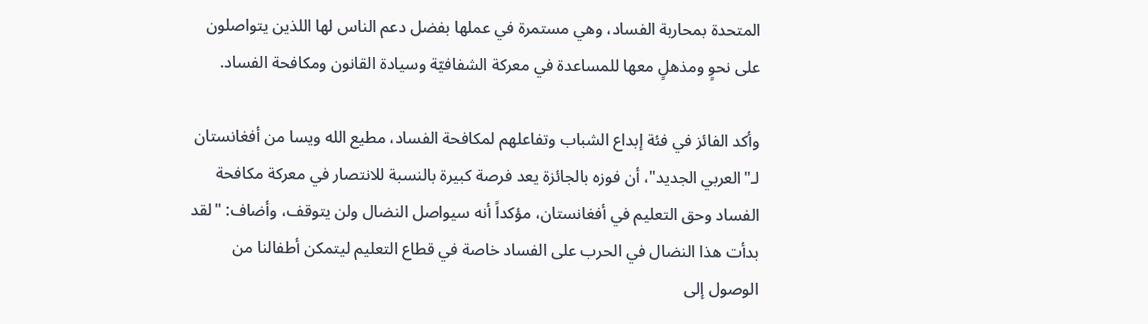المتحدة بمحاربة الفساد، وهي مستمرة في عملها بفضل دعم الناس لها اللذين يتواصلون على نحوٍ ومذهلٍ معها للمساعدة في معركة الشفافيّة وسيادة القانون ومكافحة الفساد.

وأكد الفائز في فئة إبداع الشباب وتفاعلهم لمكافحة الفساد، مطيع الله ويسا من أفغانستان لـ"العربي الجديد"، أن فوزه بالجائزة يعد فرصة كبيرة بالنسبة للانتصار في معركة مكافحة الفساد وحق التعليم في أفغانستان، مؤكداً أنه سيواصل النضال ولن يتوقف، وأضاف: "لقد بدأت هذا النضال في الحرب على الفساد خاصة في قطاع التعليم ليتمكن أطفالنا من الوصول إلى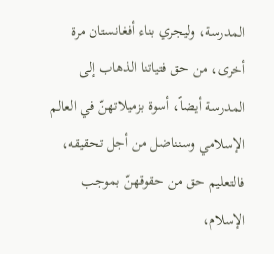المدرسة، وليجري بناء أفغانستان مرة أخرى، من حق فتياتنا الذهاب إلى المدرسة أيضاً، أسوة بزميلاتهنّ في العالم الإسلامي وسنناضل من أجل تحقيقه، فالتعليم حق من حقوقهنّ بموجب الإسلام،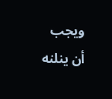ويجب أن ينلنه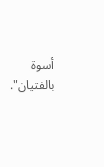أسوة بالفتيان".